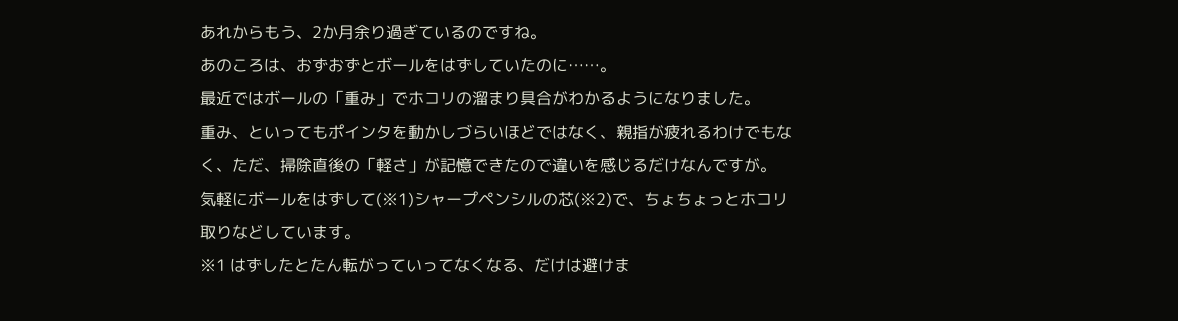あれからもう、2か月余り過ぎているのですね。
あのころは、おずおずとボールをはずしていたのに……。
最近ではボールの「重み」でホコリの溜まり具合がわかるようになりました。
重み、といってもポインタを動かしづらいほどではなく、親指が疲れるわけでもなく、ただ、掃除直後の「軽さ」が記憶できたので違いを感じるだけなんですが。
気軽にボールをはずして(※1)シャープペンシルの芯(※2)で、ちょちょっとホコリ取りなどしています。
※1 はずしたとたん転がっていってなくなる、だけは避けま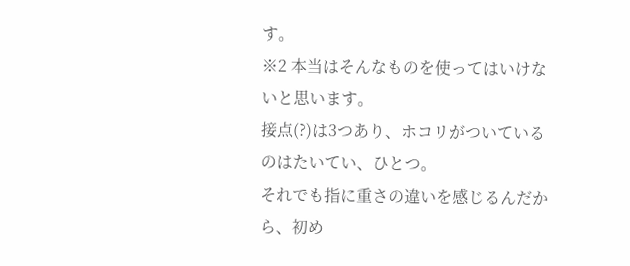す。
※2 本当はそんなものを使ってはいけないと思います。
接点(?)は3つあり、ホコリがついているのはたいてい、ひとつ。
それでも指に重さの違いを感じるんだから、初め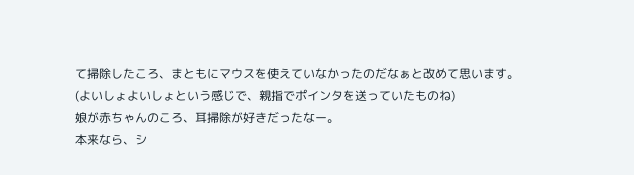て掃除したころ、まともにマウスを使えていなかったのだなぁと改めて思います。
(よいしょよいしょという感じで、親指でポインタを送っていたものね)
娘が赤ちゃんのころ、耳掃除が好きだったなー。
本来なら、シ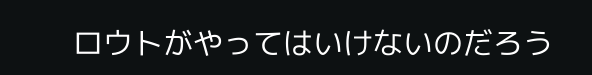ロウトがやってはいけないのだろう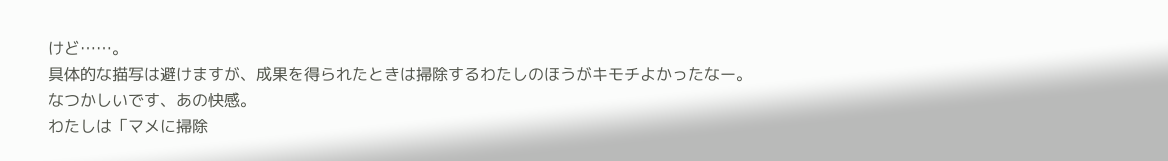けど……。
具体的な描写は避けますが、成果を得られたときは掃除するわたしのほうがキモチよかったなー。
なつかしいです、あの快感。
わたしは「マメに掃除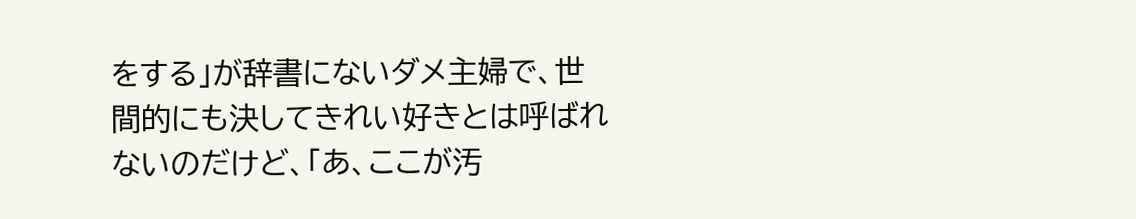をする」が辞書にないダメ主婦で、世間的にも決してきれい好きとは呼ばれないのだけど、「あ、ここが汚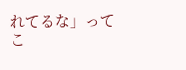れてるな」ってこ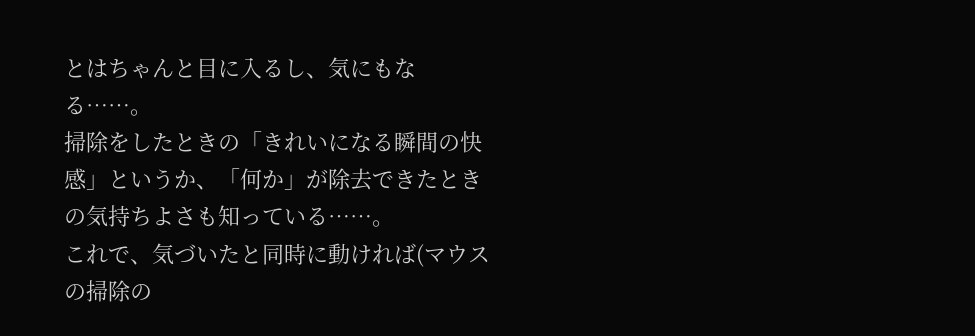とはちゃんと目に入るし、気にもなる……。
掃除をしたときの「きれいになる瞬間の快感」というか、「何か」が除去できたときの気持ちよさも知っている……。
これで、気づいたと同時に動ければ(マウスの掃除の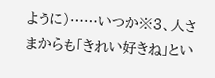ように)……いつか※3、人さまからも「きれい好きね」とい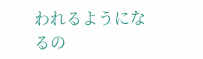われるようになるの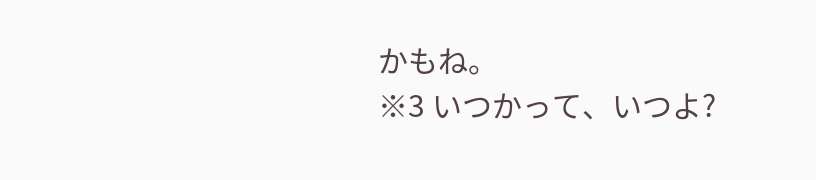かもね。
※3 いつかって、いつよ?